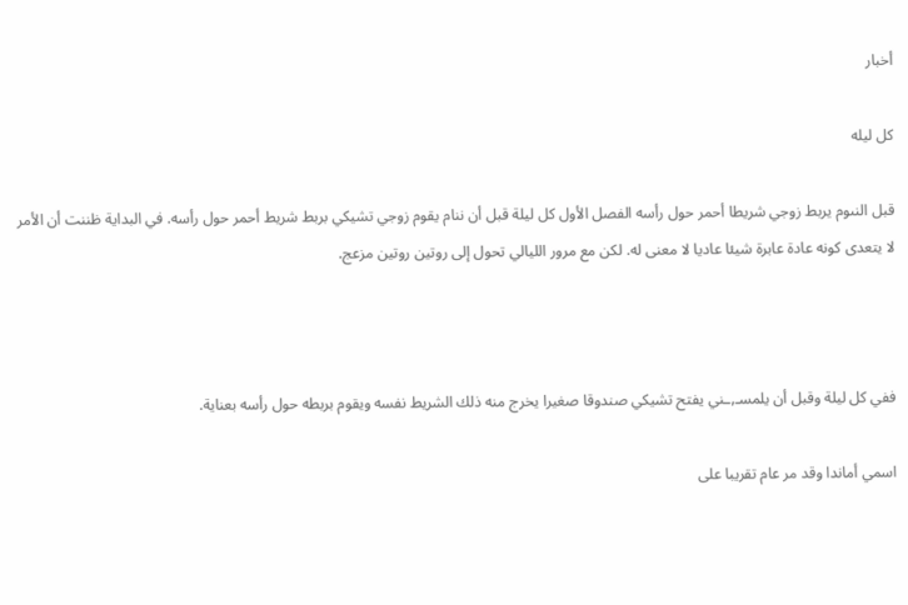أخبار

كل ليله

قبل النىوم يربط زوجي شريطا أحمر حول رأسه الفصل الأول كل ليلة قبل أن ننام يقوم زوجي تشيكي بربط شريط أحمر حول رأسه. في البداية ظننت أن الأمر لا يتعدى كونه عادة عابرة شيئا عاديا لا معنى له. لكن مع مرور الليالي تحول إلى روتين روتين مزعج.



ففي كل ليلة وقبل أن يلمسـ,ـني يفتح تشيكي صندوقا صغيرا يخرج منه ذلك الشريط نفسه ويقوم بربطه حول رأسه بعناية.

اسمي أماندا وقد مر عام تقريبا على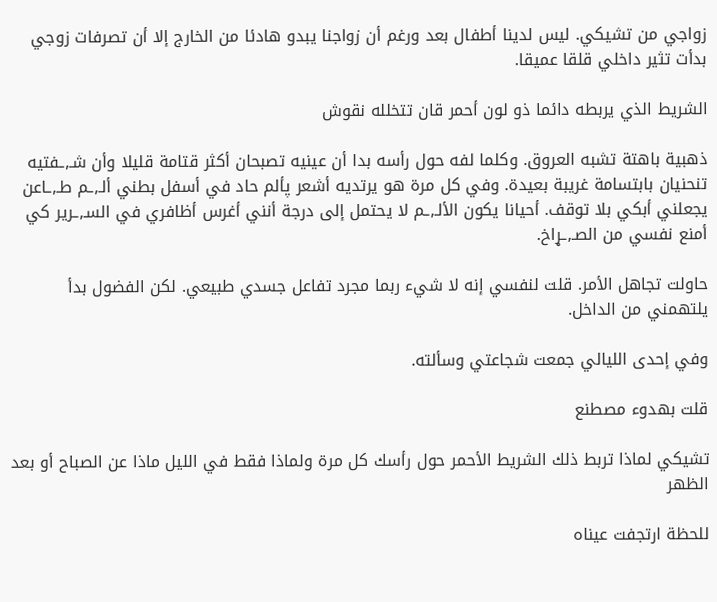زواجي من تشيكي. ليس لدينا أطفال بعد ورغم أن زواجنا يبدو هادئا من الخارج إلا أن تصرفات زوجي بدأت تثير داخلي قلقا عميقا.

الشريط الذي يربطه دائما ذو لون أحمر قان تتخلله نقوش

ذهبية باهتة تشبه العروق. وكلما لفه حول رأسه بدا أن عينيه تصبحان أكثر قتامة قليلا وأن شـ,ـفتيه تنحنيان بابتسامة غريبة بعيدة. وفي كل مرة هو يرتديه أشعر پألم حاد في أسفل بطني ألـ,ـم طـ,ـاعن يجعلني أبكي بلا توقف. أحيانا يكون الألـ,ـم لا يحتمل إلى درجة أنني أغرس أظافري في السـ,ـرير كي أمنع نفسي من الصـ,ـړاخ.

حاولت تجاهل الأمر. قلت لنفسي إنه لا شيء ربما مجرد تفاعل جسدي طبيعي. لكن الفضول بدأ يلتهمني من الداخل.

وفي إحدى الليالي جمعت شجاعتي وسألته.

قلت بهدوء مصطنع

تشيكي لماذا تربط ذلك الشريط الأحمر حول رأسك كل مرة ولماذا فقط في الليل ماذا عن الصباح أو بعد الظهر

للحظة ارتجفت عيناه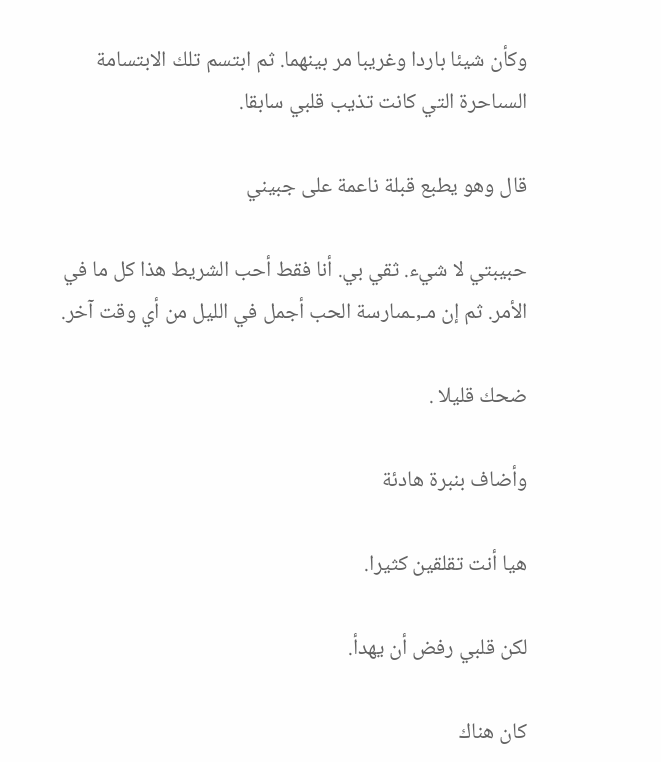وكأن شيئا باردا وغريبا مر بينهما. ثم ابتسم تلك الابتسامة السىاحرة التي كانت تذيب قلبي سابقا.

قال وهو يطبع قبلة ناعمة على جبيني

حبيبتي لا شيء. ثقي بي. أنا فقط أحب الشريط هذا كل ما في الأمر. ثم إن مـ,ـمىارسة الحب أجمل في الليل من أي وقت آخر.

ضحك قليلا .

وأضاف بنبرة هادئة

هيا أنت تقلقين كثيرا.

لكن قلبي رفض أن يهدأ.

كان هناك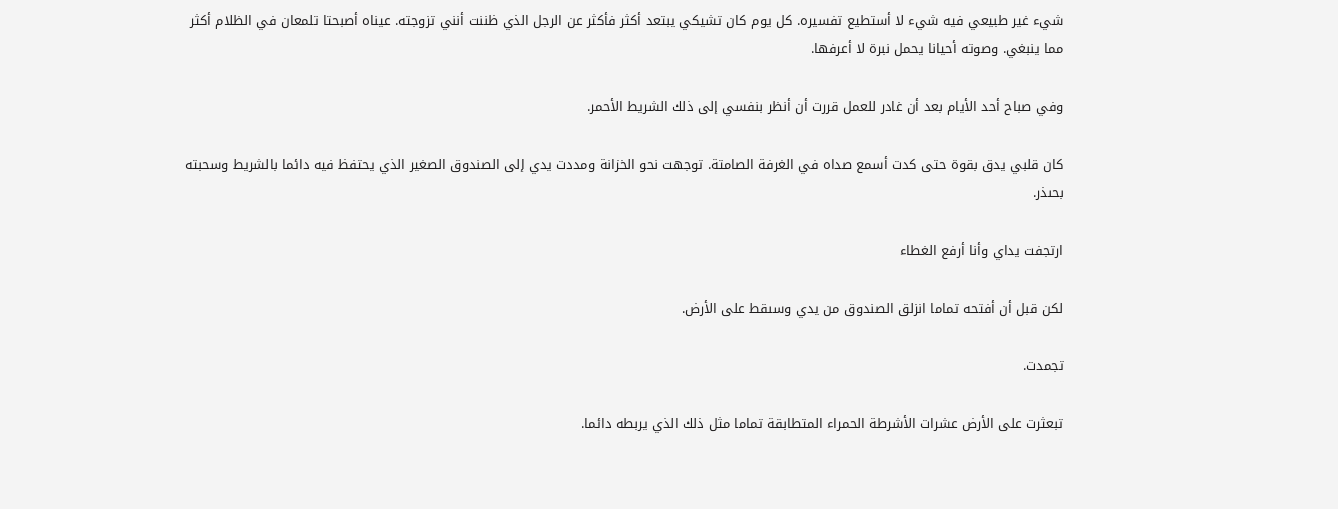شيء غير طبيعي فيه شيء لا أستطيع تفسيره. كل يوم كان تشيكي يبتعد أكثر فأكثر عن الرجل الذي ظننت أنني تزوجته. عيناه أصبحتا تلمعان في الظلام أكثر مما ينبغي. وصوته أحيانا يحمل نبرة لا أعرفها.

وفي صباح أحد الأيام بعد أن غادر للعمل قررت أن أنظر بنفسي إلى ذلك الشريط الأحمر.

كان قلبي يدق بقوة حتى كدت أسمع صداه في الغرفة الصامتة. توجهت نحو الخزانة ومددت يدي إلى الصندوق الصغير الذي يحتفظ فيه دائما بالشريط وسحبته بحىذر.

ارتجفت يداي وأنا أرفع الغطاء

لكن قبل أن أفتحه تماما انزلق الصندوق من يدي وسىقط على الأرض.

تجمدت.

تبعثرت على الأرض عشرات الأشرطة الحمراء المتطابقة تماما مثل ذلك الذي يربطه دائما.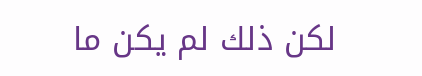لكن ذلك لم يكن ما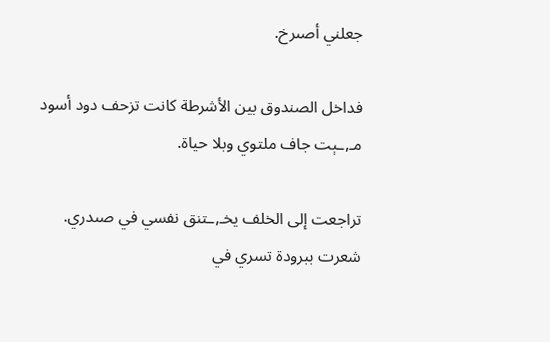جعلني أصىرخ.

فداخل الصندوق بين الأشرطة كانت تزحف دود أسود مـ,ـېت جاف ملتوي وبلا حياة.

تراجعت إلى الخلف يخـ,ـتنق نفسي في صىدري. شعرت ببرودة تسري في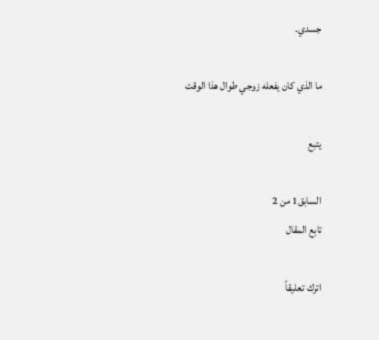جسدي.

ما الذي كان يفعله زوجي طوال هذا الوقت

يتبع

السابق1 من 2
تابع المقال

اترك تعليقاً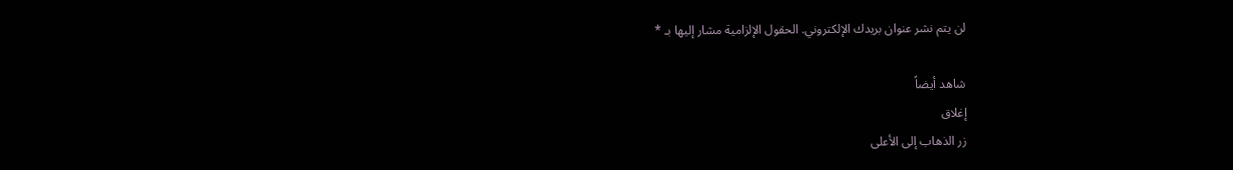لن يتم نشر عنوان بريدك الإلكتروني. الحقول الإلزامية مشار إليها بـ *

شاهد أيضاً
إغلاق
زر الذهاب إلى الأعلى